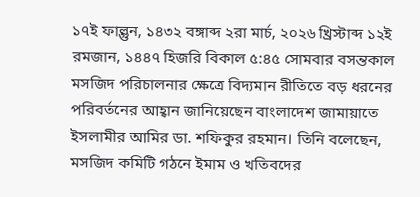১৭ই ফাল্গুন, ১৪৩২ বঙ্গাব্দ ২রা মার্চ, ২০২৬ খ্রিস্টাব্দ ১২ই রমজান, ১৪৪৭ হিজরি বিকাল ৫:৪৫ সোমবার বসন্তকাল
মসজিদ পরিচালনার ক্ষেত্রে বিদ্যমান রীতিতে বড় ধরনের পরিবর্তনের আহ্বান জানিয়েছেন বাংলাদেশ জামায়াতে ইসলামীর আমির ডা. শফিকুর রহমান। তিনি বলেছেন, মসজিদ কমিটি গঠনে ইমাম ও খতিবদের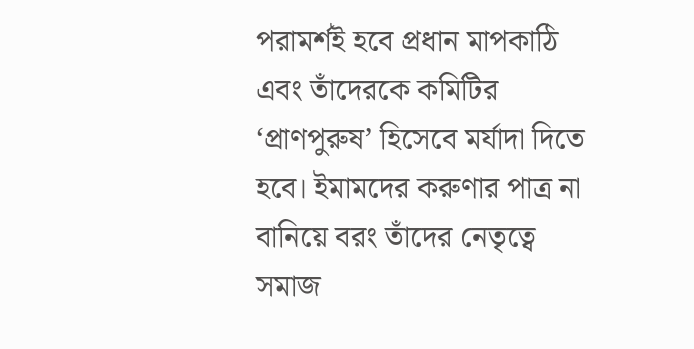পরামর্শই হবে প্রধান মাপকাঠি এবং তাঁদেরকে কমিটির ‘প্রাণপুরুষ’ হিসেবে মর্যাদা দিতে হবে। ইমামদের করুণার পাত্র না বানিয়ে বরং তাঁদের নেতৃত্বে সমাজ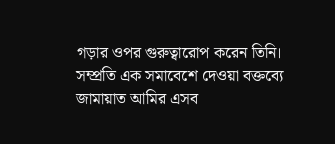গড়ার ওপর গুরুত্বারোপ করেন তিনি।
সম্প্রতি এক সমাবেশে দেওয়া বক্তব্যে জামায়াত আমির এসব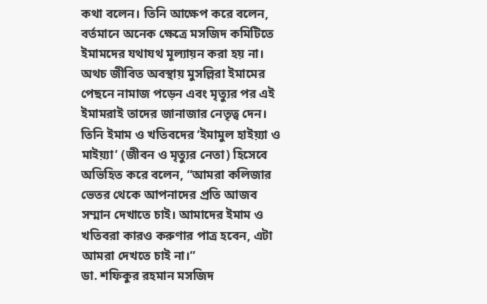কথা বলেন। তিনি আক্ষেপ করে বলেন, বর্তমানে অনেক ক্ষেত্রে মসজিদ কমিটিতে ইমামদের যথাযথ মূল্যায়ন করা হয় না। অথচ জীবিত অবস্থায় মুসল্লিরা ইমামের পেছনে নামাজ পড়েন এবং মৃত্যুর পর এই ইমামরাই তাদের জানাজার নেতৃত্ব দেন। তিনি ইমাম ও খতিবদের ‘ইমামুল হাইয়্যা ও মাইয়্যা’ (জীবন ও মৃত্যুর নেতা) হিসেবে অভিহিত করে বলেন, “আমরা কলিজার ভেতর থেকে আপনাদের প্রতি আজব সম্মান দেখাতে চাই। আমাদের ইমাম ও খতিবরা কারও করুণার পাত্র হবেন, এটা আমরা দেখতে চাই না।”
ডা. শফিকুর রহমান মসজিদ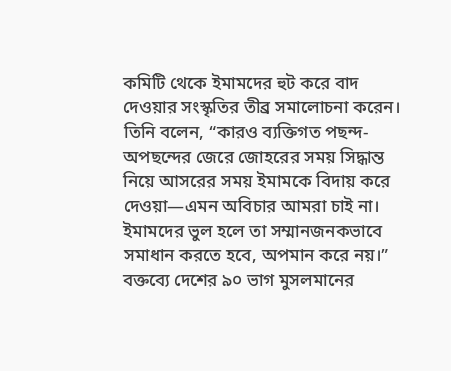কমিটি থেকে ইমামদের হুট করে বাদ দেওয়ার সংস্কৃতির তীব্র সমালোচনা করেন। তিনি বলেন, “কারও ব্যক্তিগত পছন্দ-অপছন্দের জেরে জোহরের সময় সিদ্ধান্ত নিয়ে আসরের সময় ইমামকে বিদায় করে দেওয়া—এমন অবিচার আমরা চাই না। ইমামদের ভুল হলে তা সম্মানজনকভাবে সমাধান করতে হবে, অপমান করে নয়।”
বক্তব্যে দেশের ৯০ ভাগ মুসলমানের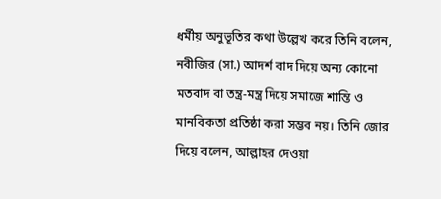ধর্মীয় অনুভূতির কথা উল্লেখ করে তিনি বলেন, নবীজির (সা.) আদর্শ বাদ দিয়ে অন্য কোনো মতবাদ বা তন্ত্র-মন্ত্র দিয়ে সমাজে শান্তি ও মানবিকতা প্রতিষ্ঠা করা সম্ভব নয়। তিনি জোর দিয়ে বলেন, আল্লাহর দেওয়া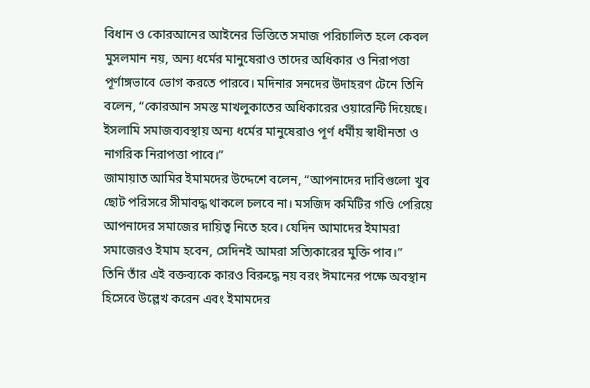বিধান ও কোরআনের আইনের ভিত্তিতে সমাজ পরিচালিত হলে কেবল মুসলমান নয়, অন্য ধর্মের মানুষেরাও তাদের অধিকার ও নিরাপত্তা পূর্ণাঙ্গভাবে ভোগ করতে পারবে। মদিনার সনদের উদাহরণ টেনে তিনি বলেন, “কোরআন সমস্ত মাখলুকাতের অধিকারের ওয়ারেন্টি দিয়েছে। ইসলামি সমাজব্যবস্থায় অন্য ধর্মের মানুষেরাও পূর্ণ ধর্মীয় স্বাধীনতা ও নাগরিক নিরাপত্তা পাবে।”
জামায়াত আমির ইমামদের উদ্দেশে বলেন, “আপনাদের দাবিগুলো খুব ছোট পরিসরে সীমাবদ্ধ থাকলে চলবে না। মসজিদ কমিটির গণ্ডি পেরিয়ে আপনাদের সমাজের দায়িত্ব নিতে হবে। যেদিন আমাদের ইমামরা সমাজেরও ইমাম হবেন, সেদিনই আমরা সত্যিকারের মুক্তি পাব।”
তিনি তাঁর এই বক্তব্যকে কারও বিরুদ্ধে নয় বরং ঈমানের পক্ষে অবস্থান হিসেবে উল্লেখ করেন এবং ইমামদের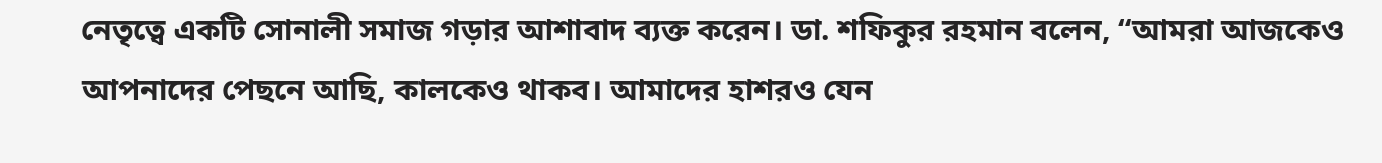নেতৃত্বে একটি সোনালী সমাজ গড়ার আশাবাদ ব্যক্ত করেন। ডা. শফিকুর রহমান বলেন, “আমরা আজকেও আপনাদের পেছনে আছি, কালকেও থাকব। আমাদের হাশরও যেন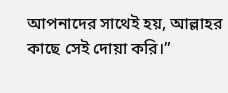আপনাদের সাথেই হয়, আল্লাহর কাছে সেই দোয়া করি।”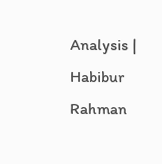Analysis | Habibur Rahman